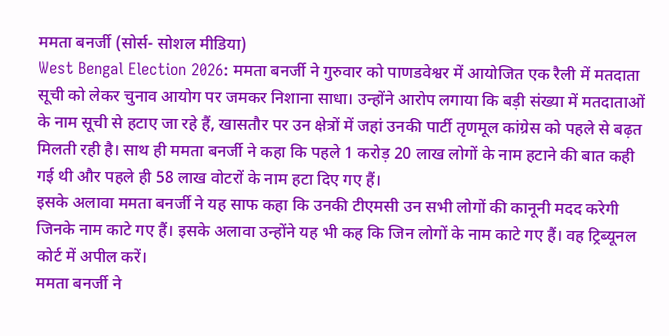ममता बनर्जी (सोर्स- सोशल मीडिया)
West Bengal Election 2026: ममता बनर्जी ने गुरुवार को पाणडवेश्वर में आयोजित एक रैली में मतदाता सूची को लेकर चुनाव आयोग पर जमकर निशाना साधा। उन्होंने आरोप लगाया कि बड़ी संख्या में मतदाताओं के नाम सूची से हटाए जा रहे हैं, खासतौर पर उन क्षेत्रों में जहां उनकी पार्टी तृणमूल कांग्रेस को पहले से बढ़त मिलती रही है। साथ ही ममता बनर्जी ने कहा कि पहले 1 करोड़ 20 लाख लोगों के नाम हटाने की बात कही गई थी और पहले ही 58 लाख वोटरों के नाम हटा दिए गए हैं।
इसके अलावा ममता बनर्जी ने यह साफ कहा कि उनकी टीएमसी उन सभी लोगों की कानूनी मदद करेगी जिनके नाम काटे गए हैं। इसके अलावा उन्होंने यह भी कह कि जिन लोगों के नाम काटे गए हैं। वह ट्रिब्यूनल कोर्ट में अपील करें।
ममता बनर्जी ने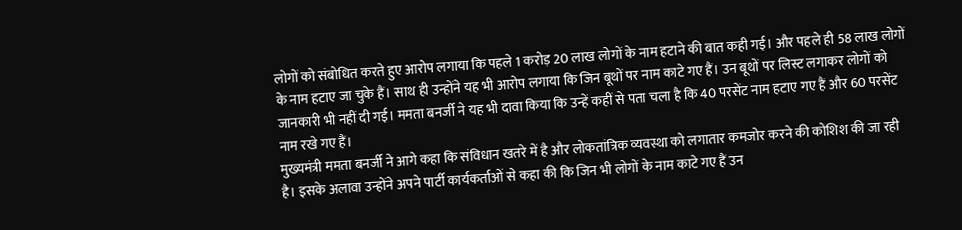लोगों को संबोधित करते हुए आरोप लगाया कि पहले 1 करोड़ 20 लाख लोगों के नाम हटाने की बात कही गई। और पहले ही 58 लाख लोगों के नाम हटाए जा चुके हैं। साथ ही उन्होंने यह भी आरोप लगाया कि जिन बूथों पर नाम काटे गए हैं। उन बूथों पर लिस्ट लगाकर लोगों को जानकारी भी नहीं दी गई। ममता बनर्जी ने यह भी दावा किया कि उन्हें कहीं से पता चला है कि 40 परसेंट नाम हटाए गए हैं और 60 परसेंट नाम रखे गए हैं।
मुख्यमंत्री ममता बनर्जी ने आगे कहा कि संविधान खतरे में है और लोकतांत्रिक व्यवस्था को लगातार कमजोर करने की कोशिश की जा रही है। इसके अलावा उन्होंने अपने पार्टी कार्यकर्ताओं से कहा की कि जिन भी लोगों के नाम काटे गए हैं उन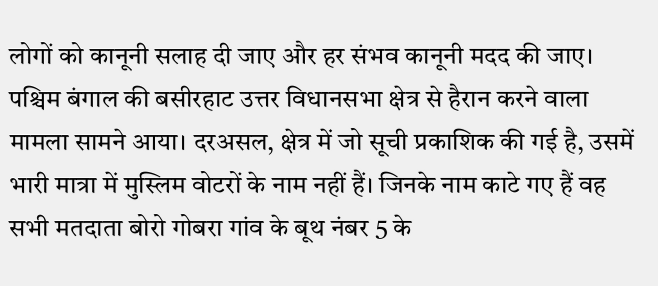लोगों को कानूनी सलाह दी जाए और हर संभव कानूनी मदद की जाए।
पश्चिम बंगाल की बसीरहाट उत्तर विधानसभा क्षेत्र से हैरान करने वाला मामला सामने आया। दरअसल, क्षेत्र में जो सूची प्रकाशिक की गई है, उसमें भारी मात्रा में मुस्लिम वोटरों के नाम नहीं हैं। जिनके नाम काटे गए हैं वह सभी मतदाता बोरो गोबरा गांव के बूथ नंबर 5 के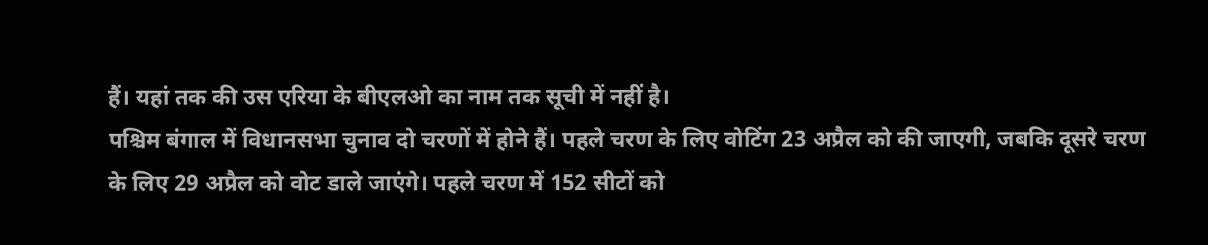हैं। यहां तक की उस एरिया के बीएलओ का नाम तक सूची में नहीं है।
पश्चिम बंगाल में विधानसभा चुनाव दो चरणों में होने हैं। पहले चरण के लिए वोटिंग 23 अप्रैल को की जाएगी, जबकि दूसरे चरण के लिए 29 अप्रैल को वोट डाले जाएंगे। पहले चरण में 152 सीटों को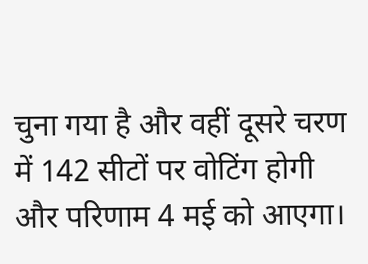चुना गया है और वहीं दूसरे चरण में 142 सीटों पर वोटिंग होगी और परिणाम 4 मई को आएगा।